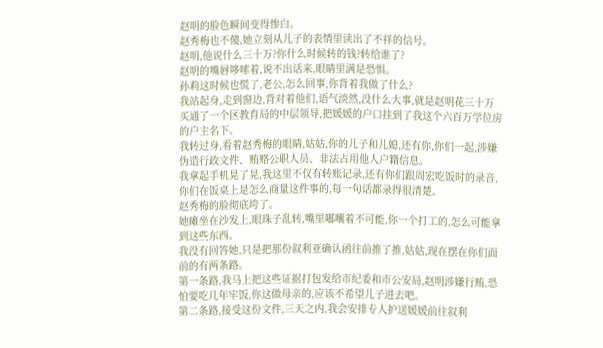赵明的脸色瞬间变得惨白。
赵秀梅也不傻,她立刻从儿子的表情里读出了不祥的信号。
赵明,他说什么三十万?你什么时候转的钱?转给谁了?
赵明的嘴唇哆嗦着,说不出话来,眼睛里满是恐惧。
孙莉这时候也慌了,老公,怎么回事,你背着我做了什么?
我站起身,走到窗边,背对着他们,语气淡然,没什么大事,就是赵明花三十万买通了一个区教育局的中层领导,把媛媛的户口挂到了我这个六百万学位房的户主名下。
我转过身,看着赵秀梅的眼睛,姑姑,你的儿子和儿媳,还有你,你们一起,涉嫌伪造行政文件、贿赂公职人员、非法占用他人户籍信息。
我拿起手机晃了晃,我这里不仅有转账记录,还有你们跟周宏吃饭时的录音,你们在饭桌上是怎么商量这件事的,每一句话都录得很清楚。
赵秀梅的脸彻底垮了。
她瘫坐在沙发上,眼珠子乱转,嘴里嘟囔着不可能,你一个打工的,怎么可能拿到这些东西。
我没有回答她,只是把那份叙利亚确认函往前推了推,姑姑,现在摆在你们面前的有两条路。
第一条路,我马上把这些证据打包发给市纪委和市公安局,赵明涉嫌行贿,恐怕要吃几年牢饭,你这做母亲的,应该不希望儿子进去吧。
第二条路,接受这份文件,三天之内,我会安排专人护送媛媛前往叙利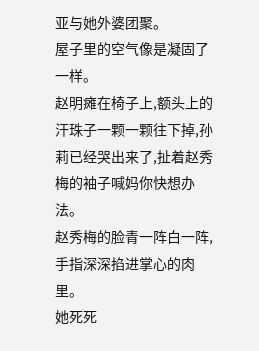亚与她外婆团聚。
屋子里的空气像是凝固了一样。
赵明瘫在椅子上,额头上的汗珠子一颗一颗往下掉,孙莉已经哭出来了,扯着赵秀梅的袖子喊妈你快想办法。
赵秀梅的脸青一阵白一阵,手指深深掐进掌心的肉里。
她死死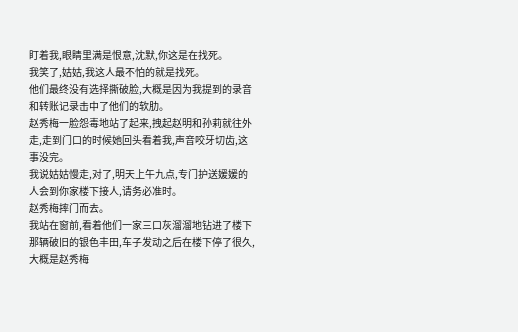盯着我,眼睛里满是恨意,沈默,你这是在找死。
我笑了,姑姑,我这人最不怕的就是找死。
他们最终没有选择撕破脸,大概是因为我提到的录音和转账记录击中了他们的软肋。
赵秀梅一脸怨毒地站了起来,拽起赵明和孙莉就往外走,走到门口的时候她回头看着我,声音咬牙切齿,这事没完。
我说姑姑慢走,对了,明天上午九点,专门护送媛媛的人会到你家楼下接人,请务必准时。
赵秀梅摔门而去。
我站在窗前,看着他们一家三口灰溜溜地钻进了楼下那辆破旧的银色丰田,车子发动之后在楼下停了很久,大概是赵秀梅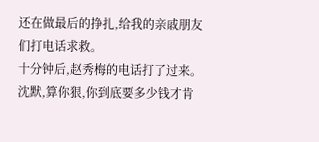还在做最后的挣扎,给我的亲戚朋友们打电话求救。
十分钟后,赵秀梅的电话打了过来。
沈默,算你狠,你到底要多少钱才肯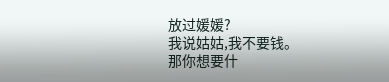放过媛媛?
我说姑姑,我不要钱。
那你想要什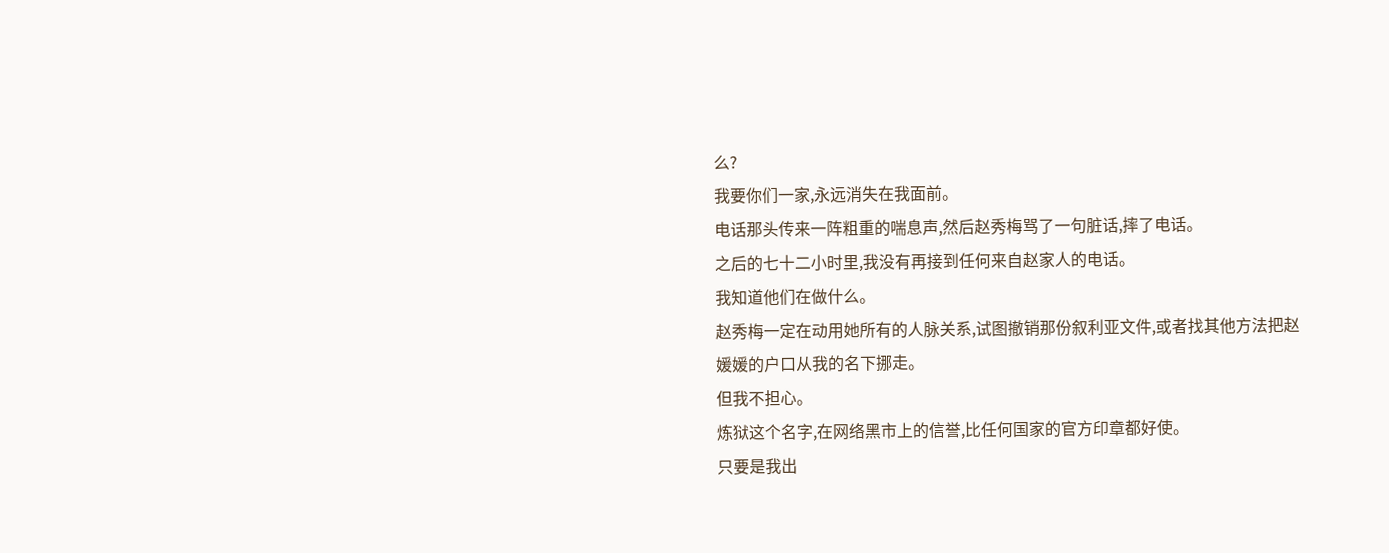么?
我要你们一家,永远消失在我面前。
电话那头传来一阵粗重的喘息声,然后赵秀梅骂了一句脏话,摔了电话。
之后的七十二小时里,我没有再接到任何来自赵家人的电话。
我知道他们在做什么。
赵秀梅一定在动用她所有的人脉关系,试图撤销那份叙利亚文件,或者找其他方法把赵媛媛的户口从我的名下挪走。
但我不担心。
炼狱这个名字,在网络黑市上的信誉,比任何国家的官方印章都好使。
只要是我出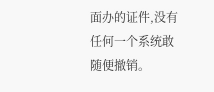面办的证件,没有任何一个系统敢随便撤销。